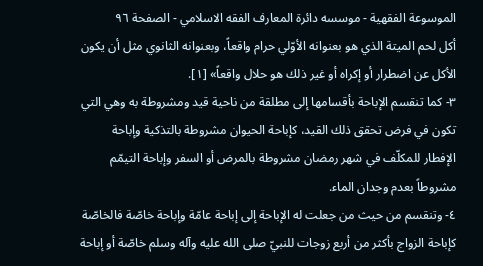الموسوعة الفقهية - موسسه دائرة المعارف الفقه الاسلامي - الصفحة ٩٦
أكل لحم الميتة الذي هو بعنوانه الأوّلي حرام واقعاً، وبعنوانه الثانوي مثل أن يكون الأكل عن اضطرار أو إكراه أو غير ذلك هو حلال واقعاً» [١].
٣- كما تنقسم الإباحة بأقسامها إلى مطلقة من ناحية قيد ومشروطة به وهي التي تكون في فرض تحقق ذلك القيد، كإباحة الحيوان مشروطة بالتذكية وإباحة الإفطار للمكلّف في شهر رمضان مشروطة بالمرض أو السفر وإباحة التيمّم مشروطاً بعدم وجدان الماء.
٤- وتنقسم من حيث من جعلت له الإباحة إلى إباحة عامّة وإباحة خاصّة فالخاصّة كإباحة الزواج بأكثر من أربع زوجات للنبيّ صلى الله عليه وآله وسلم خاصّة أو إباحة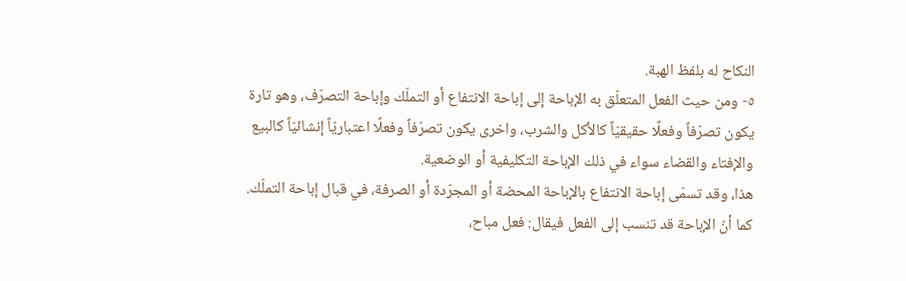النكاح له بلفظ الهبة.
٥- ومن حيث الفعل المتعلّق به الإباحة إلى إباحة الانتفاع أو التملّك وإباحة التصرّف، وهو تارة يكون تصرّفاً وفعلًا حقيقيّاً كالأكل والشرب، واخرى يكون تصرّفاً وفعلًا اعتباريّاً إنشائيّاً كالبيع والإفتاء والقضاء سواء في ذلك الإباحة التكليفية أو الوضعية.
هذا، وقد تسمّى إباحة الانتفاع بالإباحة المحضة أو المجرّدة أو الصرفة، في قبال إباحة التملّك.
كما أنّ الإباحة قد تنسب إلى الفعل فيقال: فعل مباح،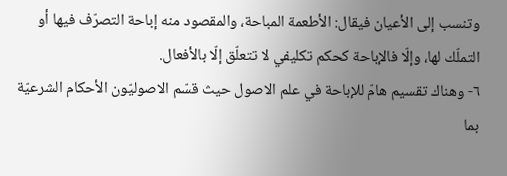وتنسب إلى الأعيان فيقال: الأطعمة المباحة، والمقصود منه إباحة التصرّف فيها أو التملّك لها، وإلّا فالإباحة كحكم تكليفي لا تتعلّق إلّا بالأفعال.
٦- وهناك تقسيم هامّ للإباحة في علم الاصول حيث قسّم الاصوليّون الأحكام الشرعيّة بما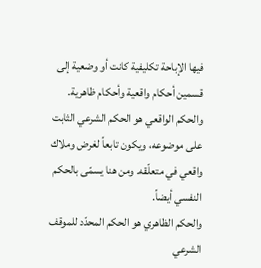فيها الإباحة تكليفية كانت أو وضعية إلى قسمين أحكام واقعية وأحكام ظاهرية.
والحكم الواقعي هو الحكم الشرعي الثابت على موضوعه، ويكون تابعاً لغرض وملاك واقعي في متعلّقه. ومن هنا يسمّى بالحكم النفسي أيضاً.
والحكم الظاهري هو الحكم المحدّد للموقف الشرعي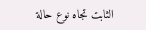الثابت تجاه نوع حالة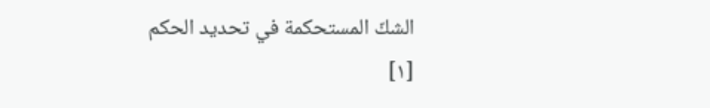الشكّ المستحكمة في تحديد الحكم
[١]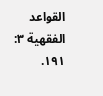القواعد الفقهية ٣: ١٩١.